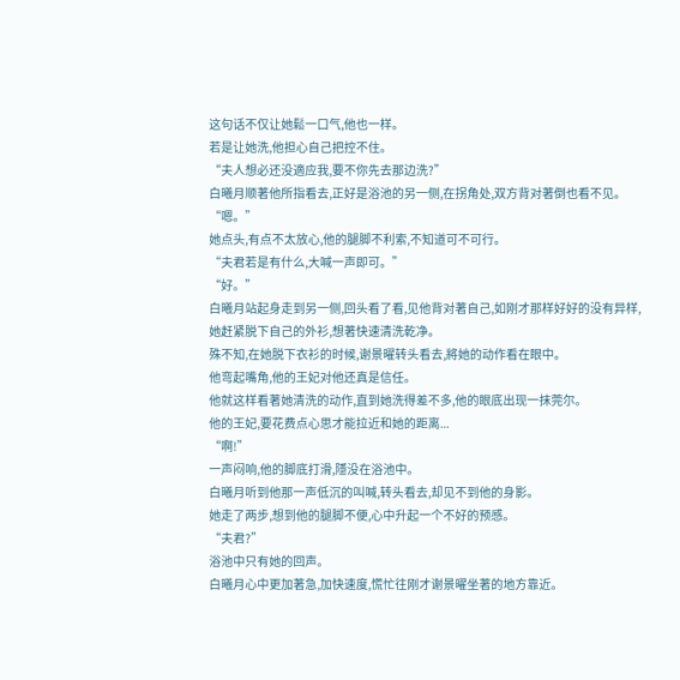这句话不仅让她鬆一口气,他也一样。
若是让她洗,他担心自己把控不住。
“夫人想必还没適应我,要不你先去那边洗?”
白曦月顺著他所指看去,正好是浴池的另一侧,在拐角处,双方背对著倒也看不见。
“嗯。”
她点头,有点不太放心,他的腿脚不利索,不知道可不可行。
“夫君若是有什么,大喊一声即可。”
“好。”
白曦月站起身走到另一侧,回头看了看,见他背对著自己,如刚才那样好好的没有异样,她赶紧脱下自己的外衫,想著快速清洗乾净。
殊不知,在她脱下衣衫的时候,谢景曜转头看去,將她的动作看在眼中。
他弯起嘴角,他的王妃对他还真是信任。
他就这样看著她清洗的动作,直到她洗得差不多,他的眼底出现一抹莞尔。
他的王妃,要花费点心思才能拉近和她的距离...
“啊!”
一声闷响,他的脚底打滑,隱没在浴池中。
白曦月听到他那一声低沉的叫喊,转头看去,却见不到他的身影。
她走了两步,想到他的腿脚不便,心中升起一个不好的预感。
“夫君?”
浴池中只有她的回声。
白曦月心中更加著急,加快速度,慌忙往刚才谢景曜坐著的地方靠近。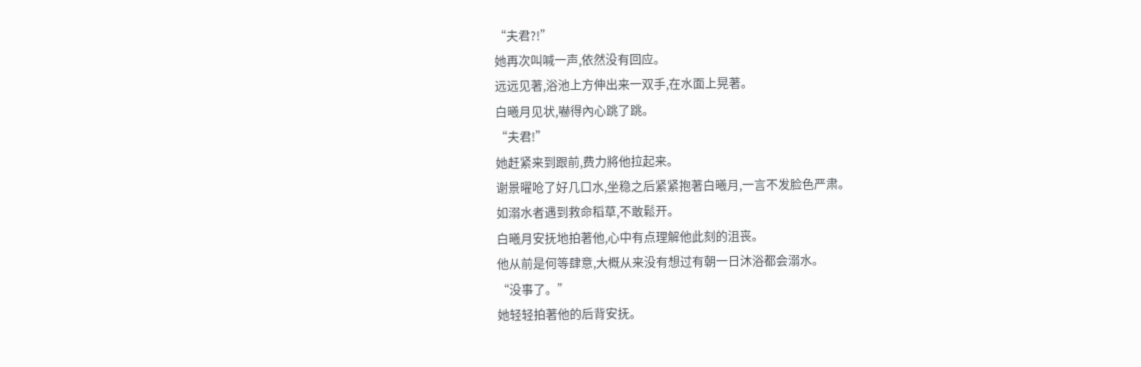“夫君?!”
她再次叫喊一声,依然没有回应。
远远见著,浴池上方伸出来一双手,在水面上晃著。
白曦月见状,嚇得內心跳了跳。
“夫君!”
她赶紧来到跟前,费力將他拉起来。
谢景曜呛了好几口水,坐稳之后紧紧抱著白曦月,一言不发脸色严肃。
如溺水者遇到救命稻草,不敢鬆开。
白曦月安抚地拍著他,心中有点理解他此刻的沮丧。
他从前是何等肆意,大概从来没有想过有朝一日沐浴都会溺水。
“没事了。”
她轻轻拍著他的后背安抚。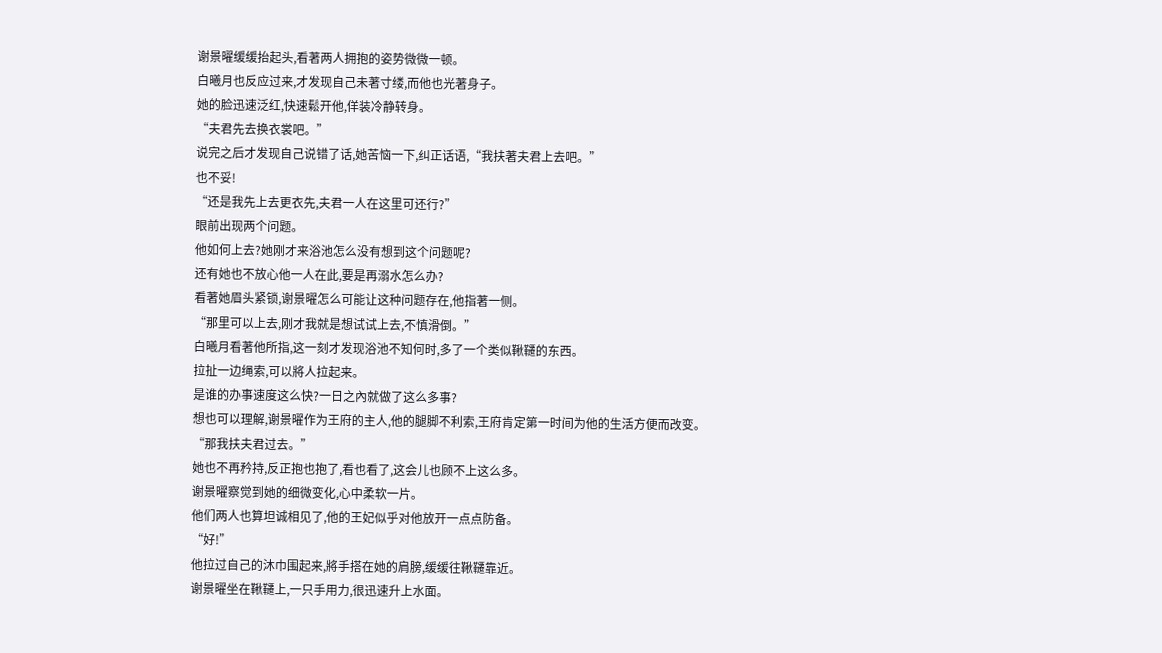谢景曜缓缓抬起头,看著两人拥抱的姿势微微一顿。
白曦月也反应过来,才发现自己未著寸缕,而他也光著身子。
她的脸迅速泛红,快速鬆开他,佯装冷静转身。
“夫君先去换衣裳吧。”
说完之后才发现自己说错了话,她苦恼一下,纠正话语,“我扶著夫君上去吧。”
也不妥!
“还是我先上去更衣先,夫君一人在这里可还行?”
眼前出现两个问题。
他如何上去?她刚才来浴池怎么没有想到这个问题呢?
还有她也不放心他一人在此,要是再溺水怎么办?
看著她眉头紧锁,谢景曜怎么可能让这种问题存在,他指著一侧。
“那里可以上去,刚才我就是想试试上去,不慎滑倒。”
白曦月看著他所指,这一刻才发现浴池不知何时,多了一个类似鞦韆的东西。
拉扯一边绳索,可以將人拉起来。
是谁的办事速度这么快?一日之內就做了这么多事?
想也可以理解,谢景曜作为王府的主人,他的腿脚不利索,王府肯定第一时间为他的生活方便而改变。
“那我扶夫君过去。”
她也不再矜持,反正抱也抱了,看也看了,这会儿也顾不上这么多。
谢景曜察觉到她的细微变化,心中柔软一片。
他们两人也算坦诚相见了,他的王妃似乎对他放开一点点防备。
“好!”
他拉过自己的沐巾围起来,將手搭在她的肩膀,缓缓往鞦韆靠近。
谢景曜坐在鞦韆上,一只手用力,很迅速升上水面。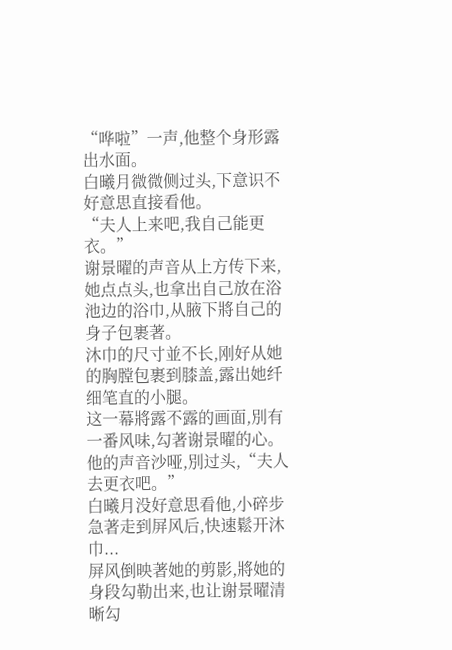“哗啦”一声,他整个身形露出水面。
白曦月微微侧过头,下意识不好意思直接看他。
“夫人上来吧,我自己能更衣。”
谢景曜的声音从上方传下来,她点点头,也拿出自己放在浴池边的浴巾,从腋下將自己的身子包裹著。
沐巾的尺寸並不长,刚好从她的胸膛包裹到膝盖,露出她纤细笔直的小腿。
这一幕將露不露的画面,別有一番风味,勾著谢景曜的心。
他的声音沙哑,別过头,“夫人去更衣吧。”
白曦月没好意思看他,小碎步急著走到屏风后,快速鬆开沐巾...
屏风倒映著她的剪影,將她的身段勾勒出来,也让谢景曜清晰勾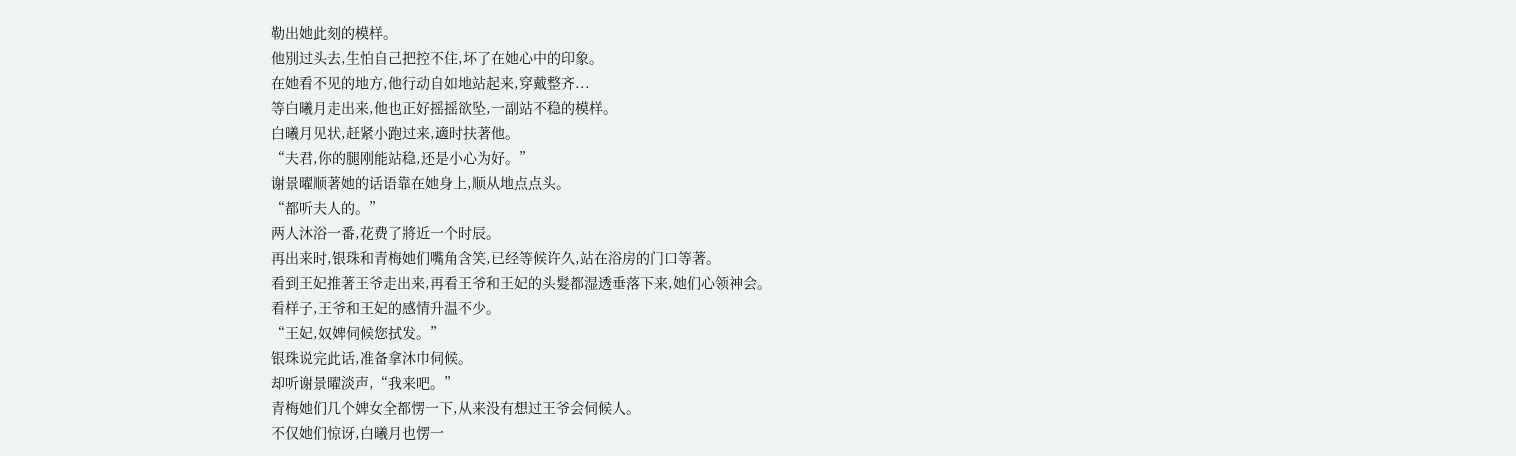勒出她此刻的模样。
他別过头去,生怕自己把控不住,坏了在她心中的印象。
在她看不见的地方,他行动自如地站起来,穿戴整齐...
等白曦月走出来,他也正好摇摇欲坠,一副站不稳的模样。
白曦月见状,赶紧小跑过来,適时扶著他。
“夫君,你的腿刚能站稳,还是小心为好。”
谢景曜顺著她的话语靠在她身上,顺从地点点头。
“都听夫人的。”
两人沐浴一番,花费了將近一个时辰。
再出来时,银珠和青梅她们嘴角含笑,已经等候许久,站在浴房的门口等著。
看到王妃推著王爷走出来,再看王爷和王妃的头髮都湿透垂落下来,她们心领神会。
看样子,王爷和王妃的感情升温不少。
“王妃,奴婢伺候您拭发。”
银珠说完此话,准备拿沐巾伺候。
却听谢景曜淡声,“我来吧。”
青梅她们几个婢女全都愣一下,从来没有想过王爷会伺候人。
不仅她们惊讶,白曦月也愣一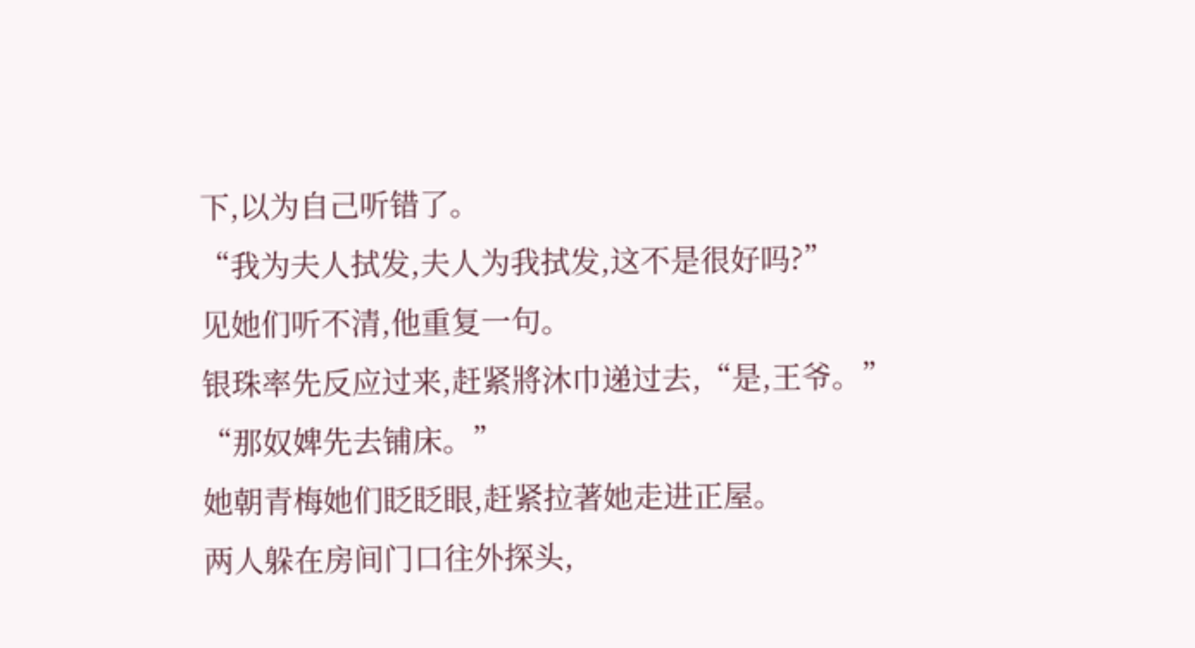下,以为自己听错了。
“我为夫人拭发,夫人为我拭发,这不是很好吗?”
见她们听不清,他重复一句。
银珠率先反应过来,赶紧將沐巾递过去,“是,王爷。”
“那奴婢先去铺床。”
她朝青梅她们眨眨眼,赶紧拉著她走进正屋。
两人躲在房间门口往外探头,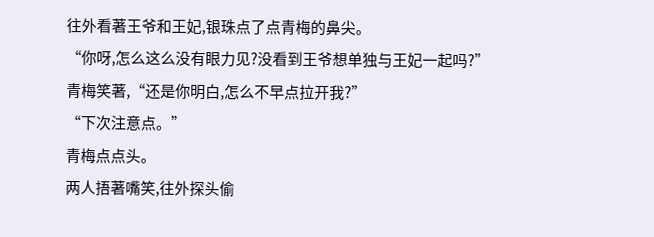往外看著王爷和王妃,银珠点了点青梅的鼻尖。
“你呀,怎么这么没有眼力见?没看到王爷想单独与王妃一起吗?”
青梅笑著,“还是你明白,怎么不早点拉开我?”
“下次注意点。”
青梅点点头。
两人捂著嘴笑,往外探头偷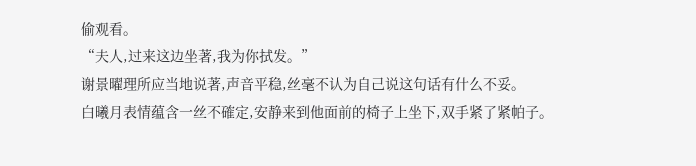偷观看。
“夫人,过来这边坐著,我为你拭发。”
谢景曜理所应当地说著,声音平稳,丝毫不认为自己说这句话有什么不妥。
白曦月表情蕴含一丝不確定,安静来到他面前的椅子上坐下,双手紧了紧帕子。